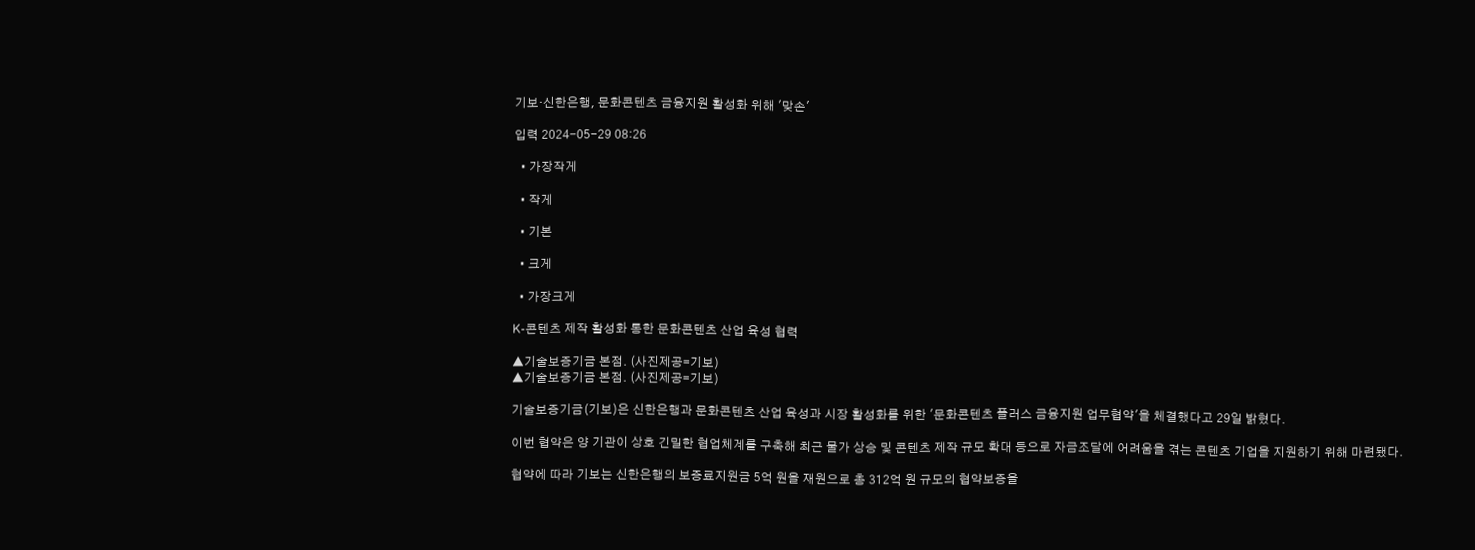기보·신한은행, 문화콘텐츠 금융지원 활성화 위해 '맞손'

입력 2024-05-29 08:26

  • 가장작게

  • 작게

  • 기본

  • 크게

  • 가장크게

K-콘텐츠 제작 활성화 통한 문화콘텐츠 산업 육성 협력

▲기술보증기금 본점. (사진제공=기보)
▲기술보증기금 본점. (사진제공=기보)

기술보증기금(기보)은 신한은행과 문화콘텐츠 산업 육성과 시장 활성화를 위한 '문화콘텐츠 플러스 금융지원 업무협약'을 체결했다고 29일 밝혔다.

이번 협약은 양 기관이 상호 긴밀한 협업체계를 구축해 최근 물가 상승 및 콘텐츠 제작 규모 확대 등으로 자금조달에 어려움을 겪는 콘텐츠 기업을 지원하기 위해 마련됐다.

협약에 따라 기보는 신한은행의 보증료지원금 5억 원을 재원으로 총 312억 원 규모의 협약보증을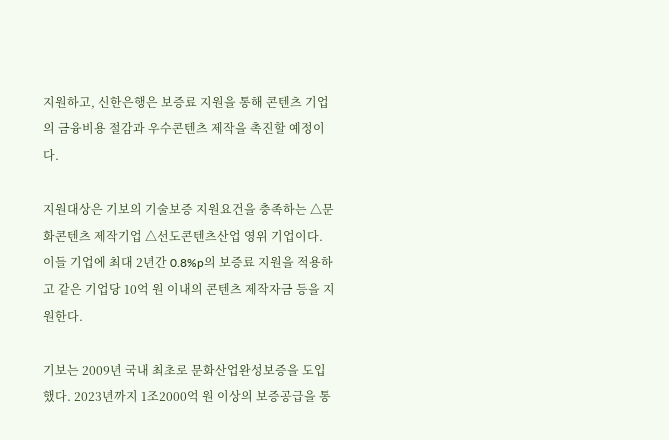지원하고, 신한은행은 보증료 지원을 통해 콘텐츠 기업의 금융비용 절감과 우수콘텐츠 제작을 촉진할 예정이다.

지원대상은 기보의 기술보증 지원요건을 충족하는 △문화콘텐츠 제작기업 △선도콘텐츠산업 영위 기업이다. 이들 기업에 최대 2년간 0.8%p의 보증료 지원을 적용하고 같은 기업당 10억 원 이내의 콘텐츠 제작자금 등을 지원한다.

기보는 2009년 국내 최초로 문화산업완성보증을 도입했다. 2023년까지 1조2000억 원 이상의 보증공급을 통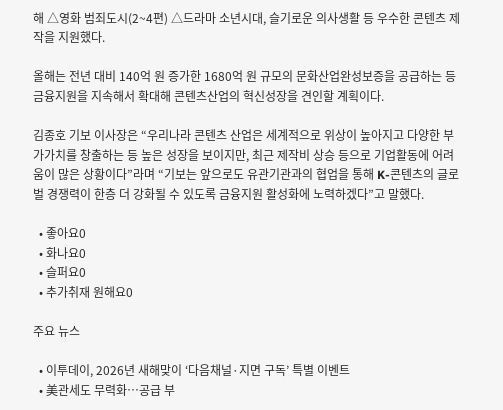해 △영화 범죄도시(2~4편) △드라마 소년시대, 슬기로운 의사생활 등 우수한 콘텐츠 제작을 지원했다.

올해는 전년 대비 140억 원 증가한 1680억 원 규모의 문화산업완성보증을 공급하는 등 금융지원을 지속해서 확대해 콘텐츠산업의 혁신성장을 견인할 계획이다.

김종호 기보 이사장은 “우리나라 콘텐츠 산업은 세계적으로 위상이 높아지고 다양한 부가가치를 창출하는 등 높은 성장을 보이지만, 최근 제작비 상승 등으로 기업활동에 어려움이 많은 상황이다”라며 “기보는 앞으로도 유관기관과의 협업을 통해 K-콘텐츠의 글로벌 경쟁력이 한층 더 강화될 수 있도록 금융지원 활성화에 노력하겠다”고 말했다.

  • 좋아요0
  • 화나요0
  • 슬퍼요0
  • 추가취재 원해요0

주요 뉴스

  • 이투데이, 2026년 새해맞이 ‘다음채널·지면 구독’ 특별 이벤트
  • 美관세도 무력화…공급 부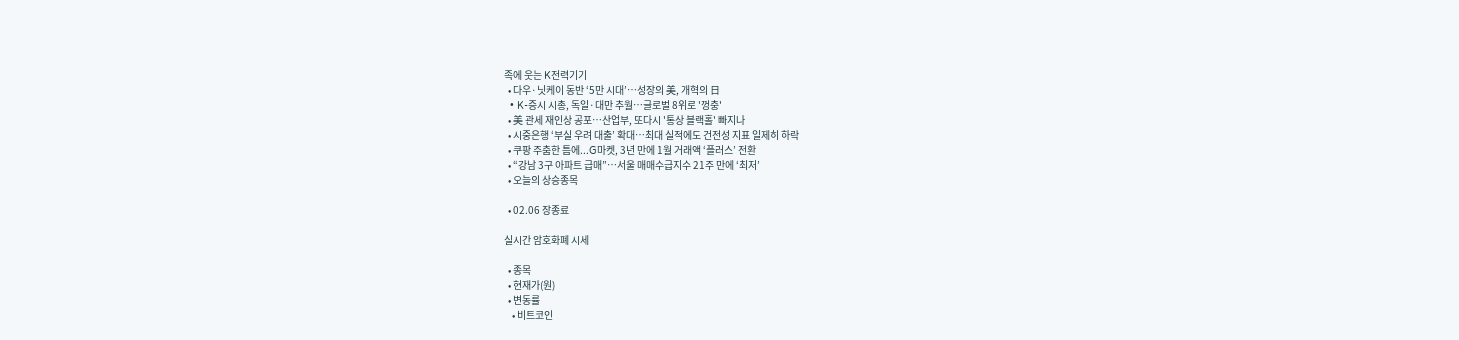족에 웃는 K전력기기
  • 다우·닛케이 동반 ‘5만 시대’⋯성장의 美, 개혁의 日
  • K-증시 시총, 독일·대만 추월…글로벌 8위로 '껑충'
  • 美 관세 재인상 공포⋯산업부, 또다시 '통상 블랙홀' 빠지나
  • 시중은행 ‘부실 우려 대출’ 확대…최대 실적에도 건전성 지표 일제히 하락
  • 쿠팡 주춤한 틈에...G마켓, 3년 만에 1월 거래액 ‘플러스’ 전환
  • “강남 3구 아파트 급매”…서울 매매수급지수 21주 만에 ‘최저’
  • 오늘의 상승종목

  • 02.06 장종료

실시간 암호화폐 시세

  • 종목
  • 현재가(원)
  • 변동률
    • 비트코인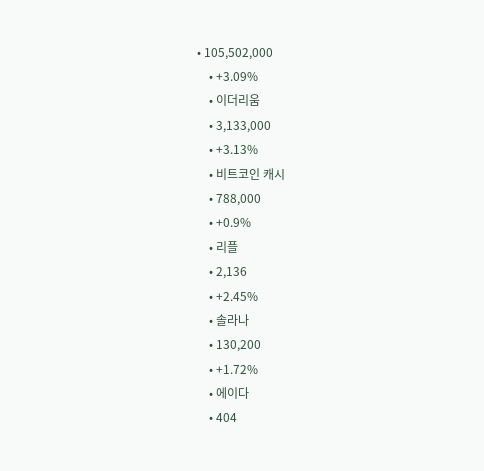• 105,502,000
    • +3.09%
    • 이더리움
    • 3,133,000
    • +3.13%
    • 비트코인 캐시
    • 788,000
    • +0.9%
    • 리플
    • 2,136
    • +2.45%
    • 솔라나
    • 130,200
    • +1.72%
    • 에이다
    • 404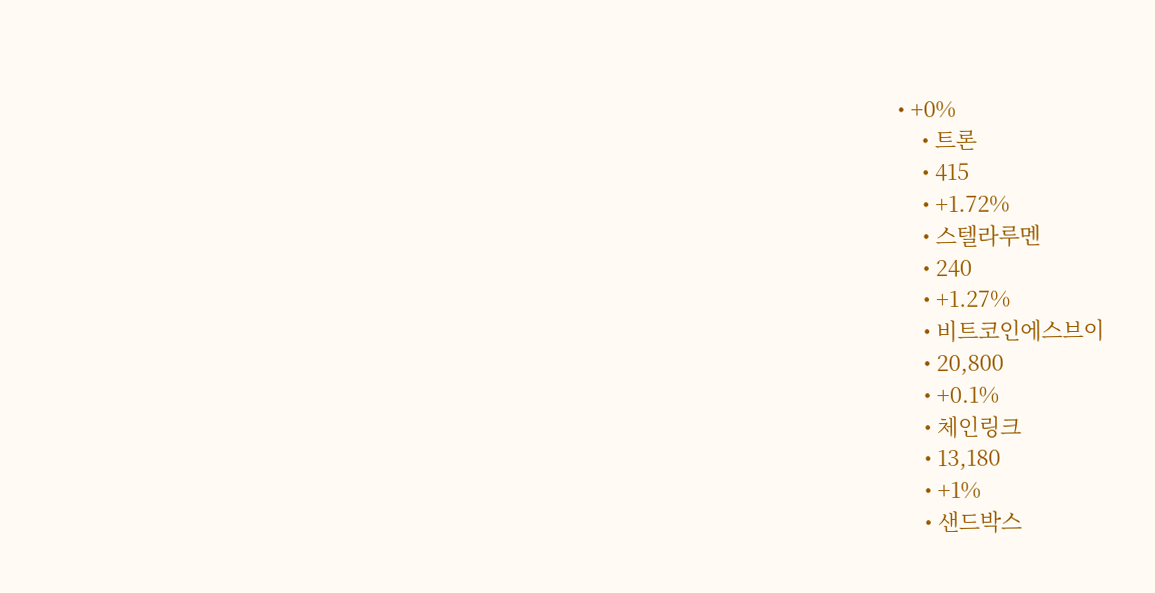• +0%
    • 트론
    • 415
    • +1.72%
    • 스텔라루멘
    • 240
    • +1.27%
    • 비트코인에스브이
    • 20,800
    • +0.1%
    • 체인링크
    • 13,180
    • +1%
    • 샌드박스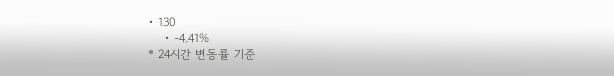• 130
    • -4.41%
* 24시간 변동률 기준